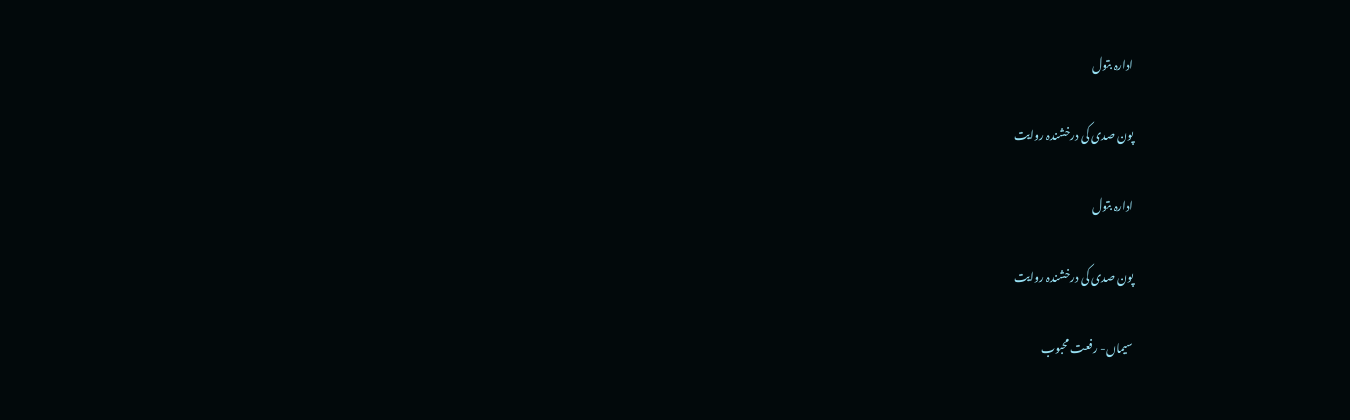ادارہ بتول

پون صدی کی درخشندہ روایت

ادارہ بتول

پون صدی کی درخشندہ روایت

سیماں- رفعت محبوب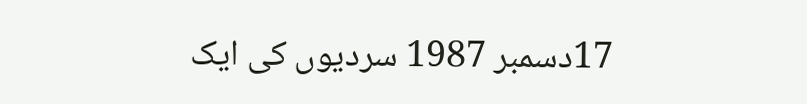17دسمبر 1987 سردیوں کی ایک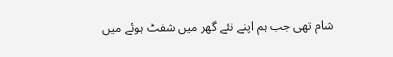شام تھی جب ہم اپنے نئے گھر میں شفٹ ہوئے میں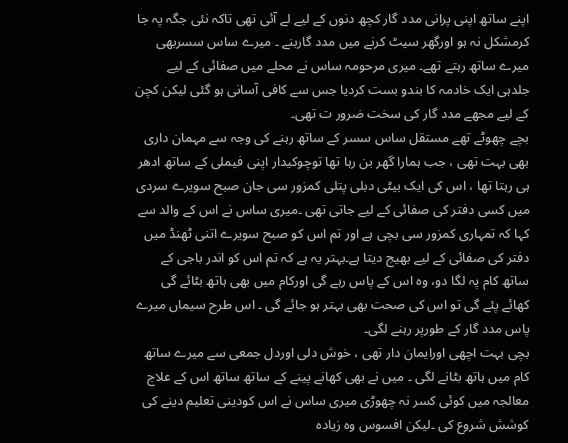اپنے ساتھ اپنی پرانی مدد گار کچھ دنوں کے لیے لے آئی تھی تاکہ نئی جگہ پہ جا کرمشکل نہ ہو اورگھر سیٹ کرنے میں مدد گاربنے ۔ میرے ساس سسربھی میرے ساتھ رہتے تھے۔ میری مرحومہ ساس نے محلے میں صفائی کے لیے جلدہی ایک خادمہ کا بندو بست کردیا جس سے کافی آسانی ہو گئی لیکن کچن کے لیے مجھے مدد گار کی سخت ضرور ت تھی۔
بچے چھوٹے تھے مستقل ساس سسر کے ساتھ رہنے کی وجہ سے مہمان داری بھی بہت تھی ، جب ہمارا گھر بن رہا تھا توچوکیدار اپنی فیملی کے ساتھ ادھر ہی رہتا تھا ، اس کی ایک بیٹی دبلی پتلی کمزور سی جان صبح سویرے سردی میں کسی دفتر کی صفائی کے لیے جاتی تھی ۔میری ساس نے اس کے والد سے کہا کہ تمہاری کمزور سی بچی ہے اور تم اس کو صبح سویرے اتنی ٹھنڈ میں دفتر کی صفائی کے لیے بھیج دیتا ہے۔بہتر یہ ہے کہ تم اس کو اندر باجی کے ساتھ کام پہ لگا دو، وہ اس کے پاس رہے گی اورکام میں بھی ہاتھ بٹائے گی کھائے پئے گی تو اس کی صحت بھی بہتر ہو جائے گی ۔ اس طرح سیماں میرے پاس مدد گار کے طورپر رہنے لگی۔
بچی بہت اچھی اورایمان دار تھی ، خوش دلی اوردل جمعی سے میرے ساتھ کام میں ہاتھ بٹانے لگی ۔ میں نے بھی کھانے پینے کے ساتھ ساتھ اس کے علاج معالجہ میں کوئی کسر نہ چھوڑی میری ساس نے اس کودینی تعلیم دینے کی کوشش شروع کی ۔لیکن افسوس وہ زیادہ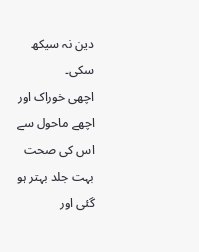دین نہ سیکھ سکی۔
اچھی خوراک اور اچھے ماحول سے اس کی صحت بہت جلد بہتر ہو گئی اور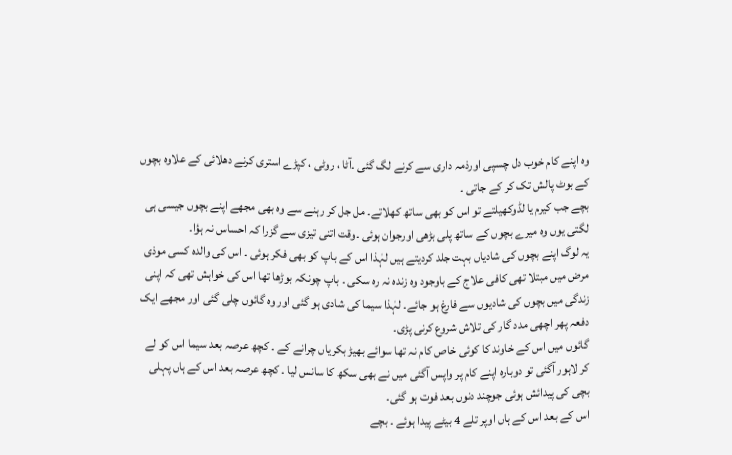وہ اپنے کام خوب دل چسپی اورذمہ داری سے کرنے لگ گئی ۔آٹا ، روٹی ، کپڑے استری کرنے دھلائی کے علاوہ بچوں کے بوٹ پالش تک کر کے جاتی ۔
بچے جب کیرم یا لڈوکھیلتے تو اس کو بھی ساتھ کھلاتے۔ مل جل کر رہنے سے وہ بھی مجھے اپنے بچوں جیسی ہی لگتی یوں وہ میرے بچوں کے ساتھ پلی بڑھی اورجوان ہوئی ۔وقت اتنی تیزی سے گزرا کہ احساس نہ ہؤا۔
یہ لوگ اپنے بچوں کی شادیاں بہت جلد کردیتے ہیں لہٰذا اس کے باپ کو بھی فکر ہوئی ۔ اس کی والدہ کسی موذی مرض میں مبتلا تھی کافی علاج کے باوجود وہ زندہ نہ رہ سکی ۔ باپ چونکہ بوڑھا تھا اس کی خواہش تھی کہ اپنی زندگی میں بچوں کی شادیوں سے فارغ ہو جائے۔ لہٰذا سیما کی شادی ہو گئی اور وہ گائوں چلی گئی اور مجھے ایک دفعہ پھر اچھی مدد گار کی تلاش شروع کرنی پڑی۔
گائوں میں اس کے خاوند کا کوئی خاص کام نہ تھا سوائے بھیڑ بکریاں چرانے کے ۔ کچھ عرصہ بعد سیما اس کو لے کر لاہور آگئی تو دوبارہ اپنے کام پر واپس آگئی میں نے بھی سکھ کا سانس لیا ۔ کچھ عرصہ بعد اس کے ہاں پہلی بچی کی پیدائش ہوئی جوچند دنوں بعد فوت ہو گئی۔
اس کے بعد اس کے ہاں اوپر تلے 4 بیٹے پیدا ہوئے ۔ بچے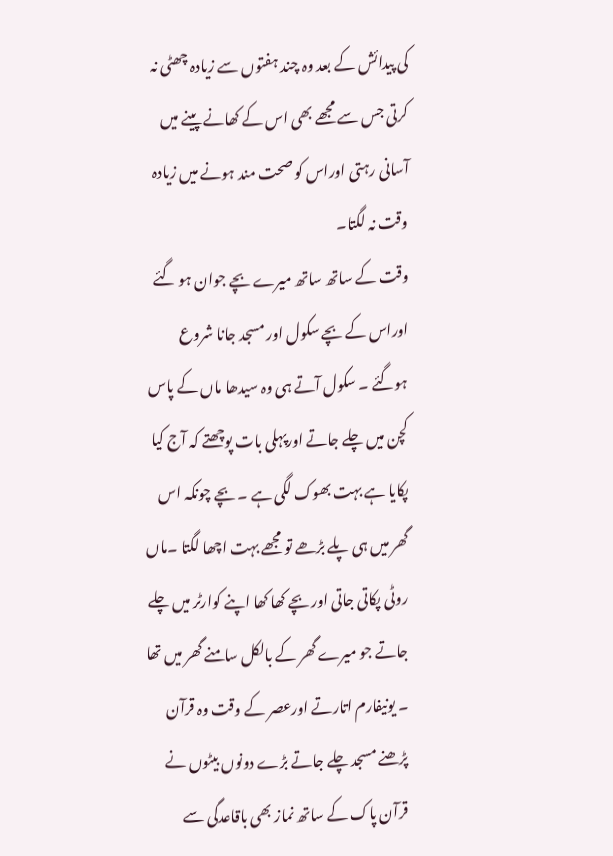کی پیدائش کے بعد وہ چند ہفتوں سے زیادہ چھٹی نہ کرتی جس سے مجھے بھی اس کے کھانے پینے میں آسانی رہتی اوراس کو صحت مند ہونے میں زیادہ وقت نہ لگتا۔
وقت کے ساتھ ساتھ میرے بچے جوان ہو گئے اوراس کے بچے سکول اور مسجد جانا شروع ہوگئے ۔ سکول آتے ہی وہ سیدھا ماں کے پاس کچن میں چلے جاتے اورپہلی بات پوچھتے کہ آج کیا پکایا ہے بہت بھوک لگی ہے ۔ بچے چونکہ اس گھر میں ہی پلے بڑھے تو مجھے بہت اچھا لگتا ۔ماں روٹی پکاتی جاتی اور بچے کھا کھا اپنے کوارٹر میں چلے جاتے جو میرے گھر کے بالکل سامنے گھر میں تھا ۔ یونیفارم اتارتے اورعصر کے وقت وہ قرآن پڑھنے مسجد چلے جاتے بڑے دونوں بیٹوں نے قرآن پاک کے ساتھ نماز بھی باقاعدگی سے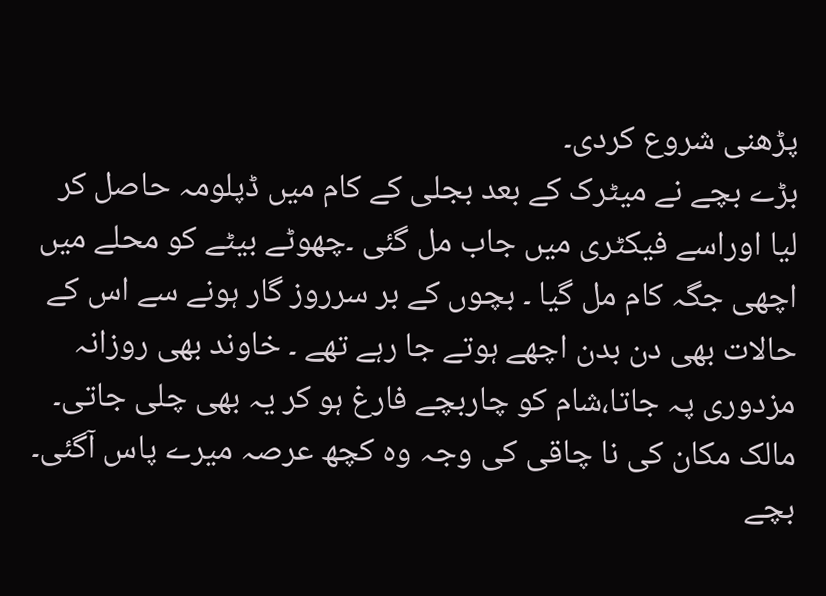پڑھنی شروع کردی۔
بڑے بچے نے میٹرک کے بعد بجلی کے کام میں ڈپلومہ حاصل کر لیا اوراسے فیکٹری میں جاب مل گئی ۔چھوٹے بیٹے کو محلے میں اچھی جگہ کام مل گیا ۔ بچوں کے بر سرروز گار ہونے سے اس کے حالات بھی دن بدن اچھے ہوتے جا رہے تھے ۔ خاوند بھی روزانہ مزدوری پہ جاتا،شام کو چاربچے فارغ ہو کر یہ بھی چلی جاتی۔
مالک مکان کی نا چاقی کی وجہ وہ کچھ عرصہ میرے پاس آگئی۔ بچے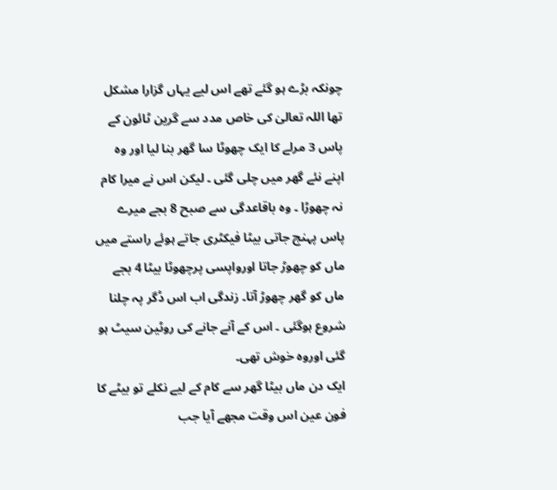چونکہ بڑے ہو گئے تھے اس لیے یہاں گزارا مشکل تھا اللہ تعالیٰ کی خاص مدد سے گرین ٹائون کے پاس 3 مرلے کا ایک چھوٹا سا گھر بنا لیا اور وہ اپنے نئے گھر میں چلی گئی ۔ لیکن اس نے میرا کام نہ چھوڑا ۔ وہ باقاعدگی سے صبح 8 بجے میرے پاس پہنچ جاتی بیٹا فیکٹری جاتے ہوئے راستے میں ماں کو چھوڑ جاتا اورواپسی پرچھوٹا بیٹا 4 بجے ماں کو گھر چھوڑ آتا۔ زندگی اب اس ڈگر پہ چلنا شروع ہوگئی ۔ اس کے آنے جانے کی روٹین سیٹ ہو گئی اوروہ خوش تھی۔
ایک دن ماں بیٹا گھر سے کام کے لیے نکلے تو بیٹے کا فون عین اس وقت مجھے آیا جب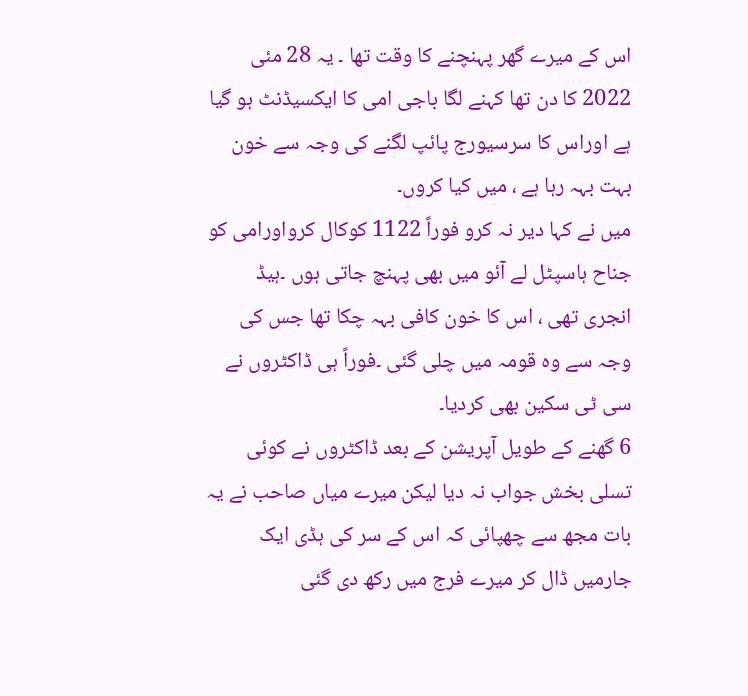اس کے میرے گھر پہنچنے کا وقت تھا ۔ یہ 28 مئی 2022 کا دن تھا کہنے لگا باجی امی کا ایکسیڈنٹ ہو گیا ہے اوراس کا سرسیورج پائپ لگنے کی وجہ سے خون بہت بہہ رہا ہے ، میں کیا کروں۔
میں نے کہا دیر نہ کرو فوراً 1122 کوکال کرواورامی کو جناح ہاسپٹل لے آئو میں بھی پہنچ جاتی ہوں ۔ہیڈ انجری تھی ، اس کا خون کافی بہہ چکا تھا جس کی وجہ سے وہ قومہ میں چلی گئی ۔فوراً ہی ڈاکٹروں نے سی ٹی سکین بھی کردیا۔
6 گھنے کے طویل آپریشن کے بعد ڈاکٹروں نے کوئی تسلی بخش جواب نہ دیا لیکن میرے میاں صاحب نے یہ بات مجھ سے چھپائی کہ اس کے سر کی ہڈی ایک جارمیں ڈال کر میرے فرج میں رکھ دی گئی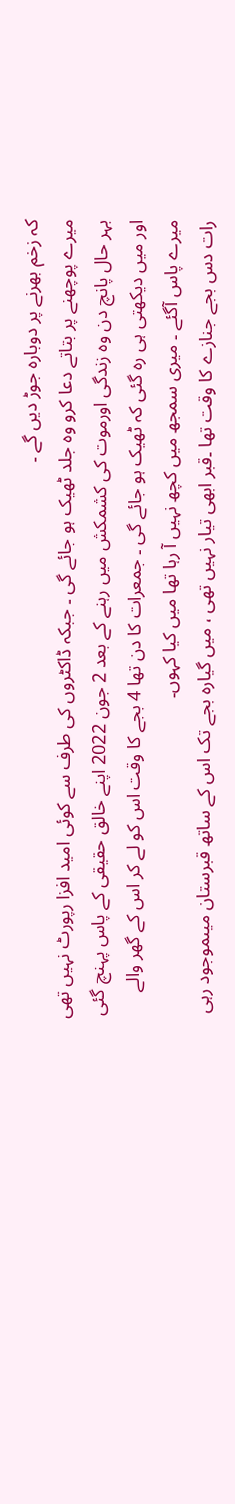کہ زخم بھرنے پر دوبارہ جوڑ دیں گے ۔
میرے پوچھنے پر بتاتے دعا کرو وہ جلد ٹھیک ہو جائے گی ۔ جبکہ ڈاکٹروں کی طرف سے کوئی امید افزا رپورٹ نہیں تھی بہر حال پانچ دن وہ زندگی اورموت کی کشمکش میں رہنے کے بعد 2 جون 2022 اپنے خالق حقیقی کے پاس پہنچ گئی اور میں دیکھتی ہی رہ گئی کہ ٹھیک ہو جائے گی ۔ جمعرات کا دن تھا 4 بجے کا وقت اس کو لے کر اس کے گھر والے میرے پاس آگئے ۔ میری سمجھ میں کچھ نہیں آ رہا تھا میں کیا کہوں۔
رات دس بجے جنازے کا وقت تھا ۔قبر ابھی تیار نہیں تھی ، میں گیارہ بجے تک اس کے ساتھ قبرستان میںموجود رہی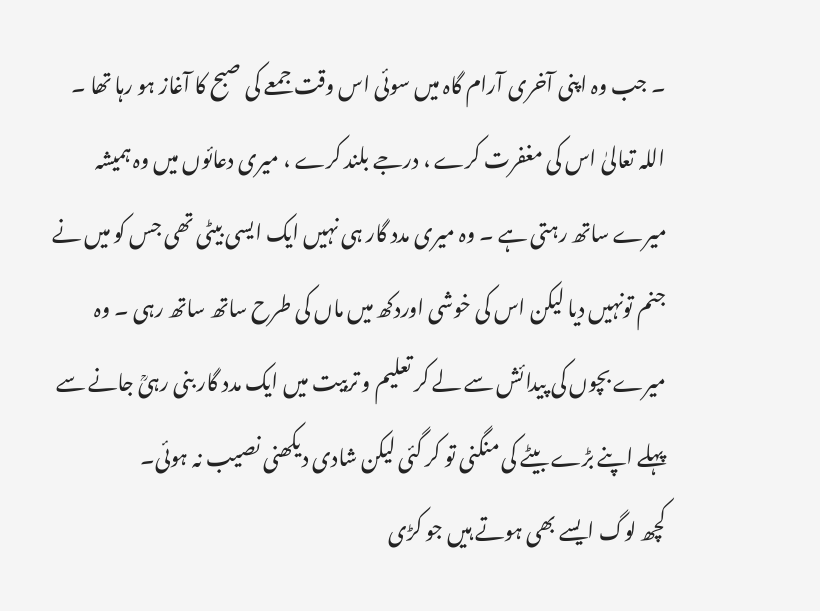۔ جب وہ اپنی آخری آرام گاہ میں سوئی اس وقت جمعے کی صبح کا آغاز ہو رہا تھا ۔ اللہ تعالیٰ اس کی مغفرت کرے ، درجے بلند کرے ، میری دعائوں میں وہ ہمیشہ میرے ساتھ رہتی ہے ۔ وہ میری مدد گار ہی نہیں ایک ایسی بیٹی تھی جس کو میں نے جنم تونہیں دیا لیکن اس کی خوشی اوردکھ میں ماں کی طرح ساتھ ساتھ رہی ۔ وہ میرے بچوں کی پیدائش سے لے کر تعلیم و تربیت میں ایک مدد گار بنی رہیؒ جانے سے پہلے اپنے بڑے بیٹے کی منگنی تو کر گئی لیکن شادی دیکھنی نصیب نہ ہوئی۔
کچھ لوگ ایسے بھی ہوتے ہیں جو کڑی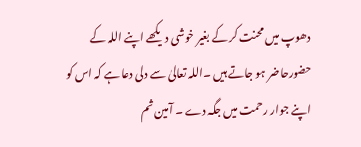دھوپ میں محنت کر کے بغیر خوشی دیکھے اپنے اللہ کے حضورحاضر ہو جاتے ہیں ۔اللہ تعالیٰ سے دلی دعا ہے کہ اس کو اپنے جوار رحمت میں جگہ دے ۔ آمین ثم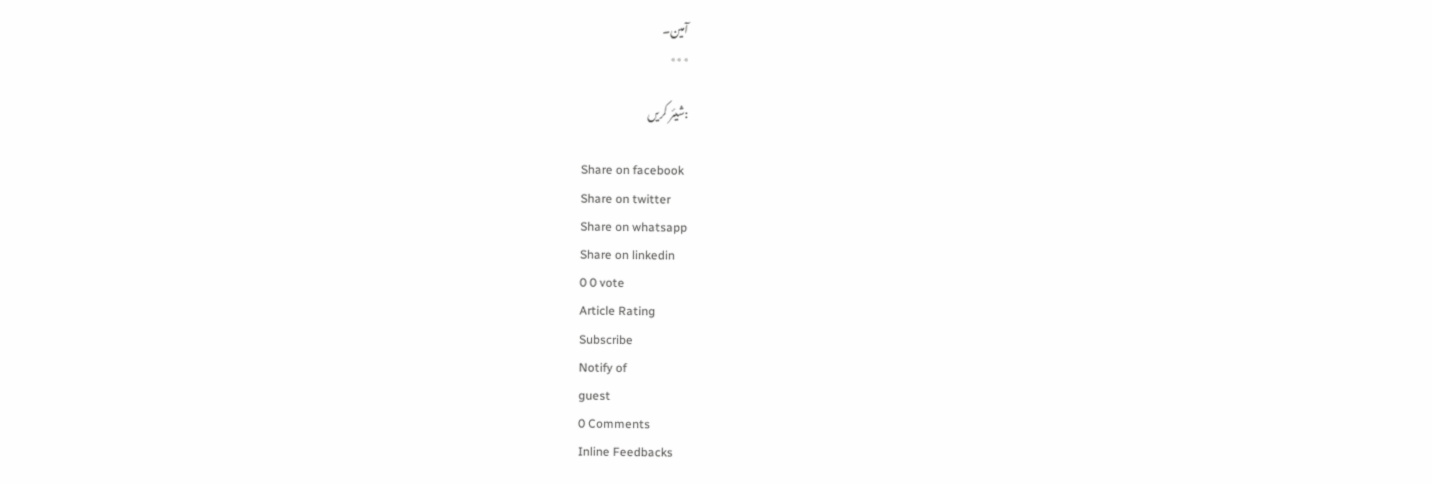آمین۔
٭٭٭

:شیئر کریں

Share on facebook
Share on twitter
Share on whatsapp
Share on linkedin
0 0 vote
Article Rating
Subscribe
Notify of
guest
0 Comments
Inline Feedbacks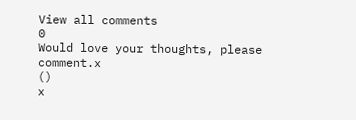View all comments
0
Would love your thoughts, please comment.x
()
x